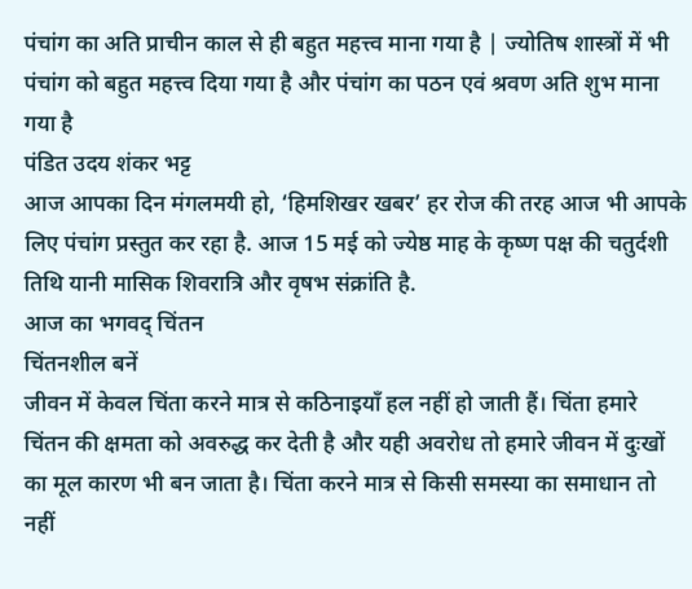पंचांग का अति प्राचीन काल से ही बहुत महत्त्व माना गया है | ज्योतिष शास्त्रों में भी पंचांग को बहुत महत्त्व दिया गया है और पंचांग का पठन एवं श्रवण अति शुभ माना गया है
पंडित उदय शंकर भट्ट
आज आपका दिन मंगलमयी हो, ‘हिमशिखर खबर’ हर रोज की तरह आज भी आपके लिए पंचांग प्रस्तुत कर रहा है. आज 15 मई को ज्येष्ठ माह के कृष्ण पक्ष की चतुर्दशी तिथि यानी मासिक शिवरात्रि और वृषभ संक्रांति है.
आज का भगवद् चिंतन
चिंतनशील बनें
जीवन में केवल चिंता करने मात्र से कठिनाइयाँ हल नहीं हो जाती हैं। चिंता हमारे चिंतन की क्षमता को अवरुद्ध कर देती है और यही अवरोध तो हमारे जीवन में दुःखों का मूल कारण भी बन जाता है। चिंता करने मात्र से किसी समस्या का समाधान तो नहीं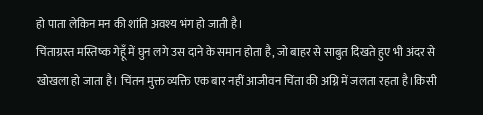हो पाता लेकिन मन की शांति अवश्य भंग हो जाती है।
चिंताग्रस्त मस्तिष्क गेहूँ में घुन लगे उस दाने के समान होता है, जो बाहर से साबुत दिखते हुए भी अंदर से खोखला हो जाता है। चिंतन मुक्त व्यक्ति एक बार नहीं आजीवन चिंता की अग्नि में जलता रहता है।किसी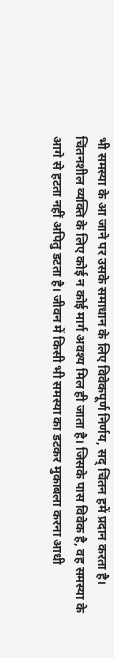भी समस्या के आ जाने पर उसके समाधान के लिए विवेकपूर्ण निर्णय, सद् चिंतन हमें प्रदान करता है।
चिंतनशील व्यक्ति के लिए कोई न कोई मार्ग अवश्य मिल ही जाता है। जिसके पास विवेक है, वह समस्या के आगे से हटता नहीं अपितु डटता है। जीवन में किसी भी समस्या का डटकर मुकाबला करना आधी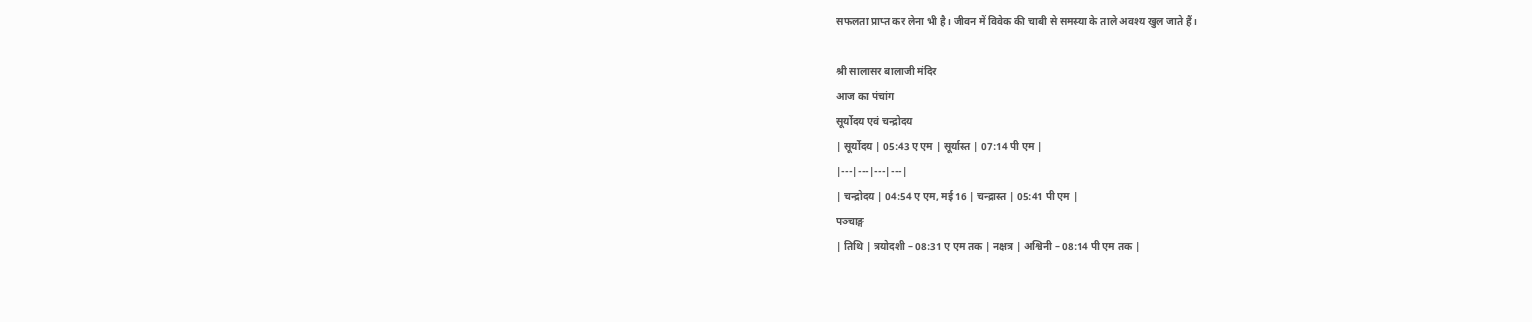सफलता प्राप्त कर लेना भी है। जीवन में विवेक की चाबी से समस्या के ताले अवश्य खुल जाते हैं।

श्री सालासर बालाजी मंदिर
आज का पंचांग
सूर्योदय एवं चन्द्रोदय
| सूर्योदय | 05:43 ए एम | सूर्यास्त | 07:14 पी एम |
|---|---|---|---|
| चन्द्रोदय | 04:54 ए एम, मई 16 | चन्द्रास्त | 05:41 पी एम |
पञ्चाङ्ग
| तिथि | त्रयोदशी – 08:31 ए एम तक | नक्षत्र | अश्विनी – 08:14 पी एम तक |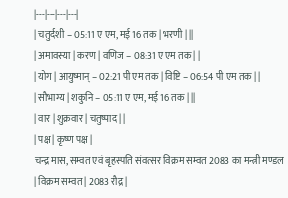|---|---|---|---|
| चतुर्दशी – 05:11 ए एम, मई 16 तक | भरणी | ||
| अमावस्या | करण | वणिज – 08:31 ए एम तक | |
| योग | आयुष्मान् – 02:21 पी एम तक | विष्टि – 06:54 पी एम तक | |
| सौभाग्य | शकुनि – 05:11 ए एम, मई 16 तक | ||
| वार | शुक्रवार | चतुष्पाद | |
| पक्ष | कृष्ण पक्ष |
चन्द्र मास, सम्वत एवं बृहस्पति संवत्सर विक्रम सम्वत 2083 का मन्त्री मण्डल
| विक्रम सम्वत | 2083 रौद्र |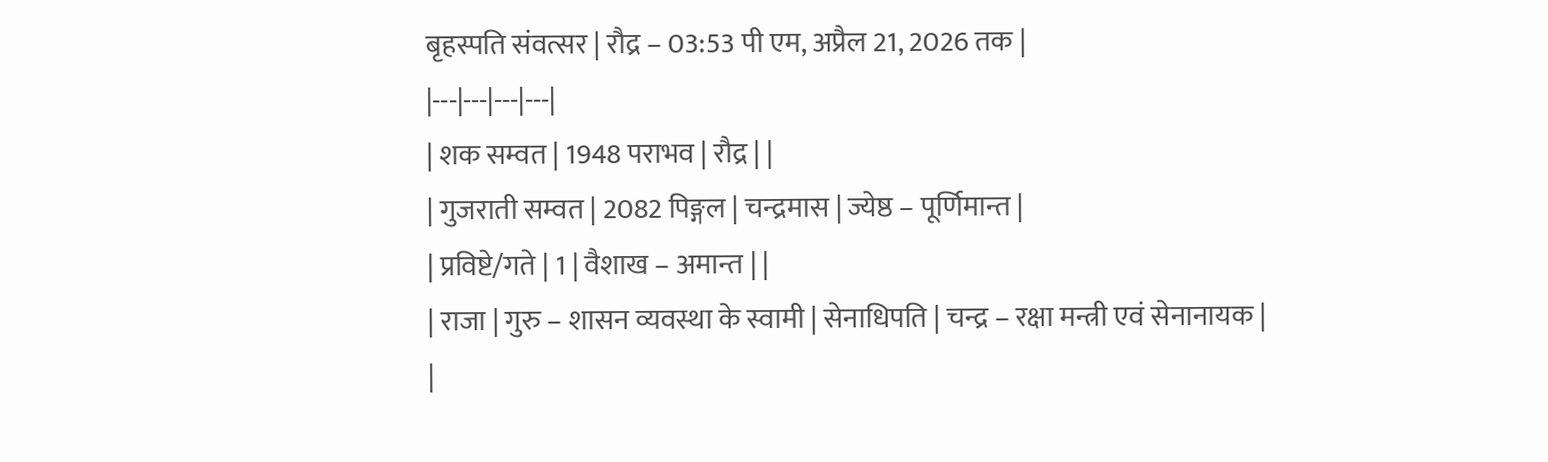बृहस्पति संवत्सर | रौद्र – 03:53 पी एम, अप्रैल 21, 2026 तक |
|---|---|---|---|
| शक सम्वत | 1948 पराभव | रौद्र | |
| गुजराती सम्वत | 2082 पिङ्गल | चन्द्रमास | ज्येष्ठ – पूर्णिमान्त |
| प्रविष्टे/गते | 1 | वैशाख – अमान्त | |
| राजा | गुरु – शासन व्यवस्था के स्वामी | सेनाधिपति | चन्द्र – रक्षा मन्त्री एवं सेनानायक |
|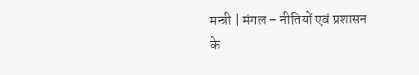मन्त्री | मंगल – नीतियों एवं प्रशासन के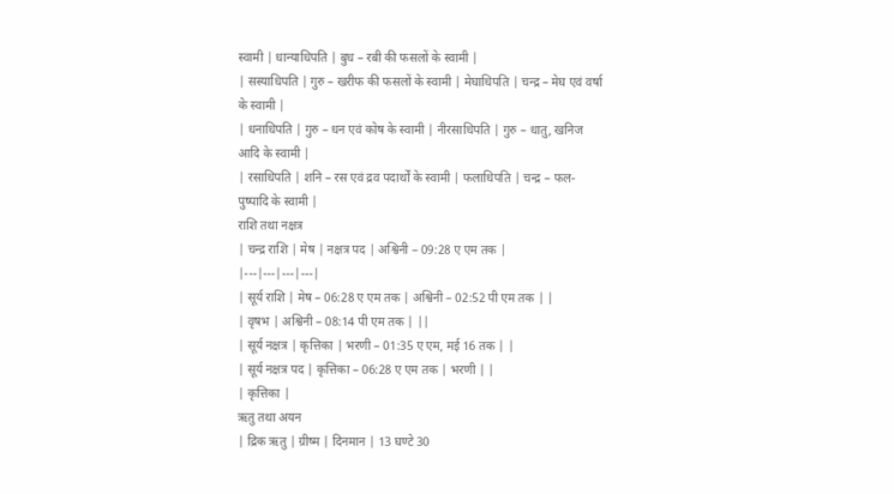स्वामी | धान्याधिपति | बुध – रबी की फसलों के स्वामी |
| सस्याधिपति | गुरु – खरीफ की फसलों के स्वामी | मेघाधिपति | चन्द्र – मेघ एवं वर्षा के स्वामी |
| धनाधिपति | गुरु – धन एवं कोष के स्वामी | नीरसाधिपति | गुरु – धातु, खनिज आदि के स्वामी |
| रसाधिपति | शनि – रस एवं द्रव पदार्थों के स्वामी | फलाधिपति | चन्द्र – फल-पुष्पादि के स्वामी |
राशि तथा नक्षत्र
| चन्द्र राशि | मेष | नक्षत्र पद | अश्विनी – 09:28 ए एम तक |
|---|---|---|---|
| सूर्य राशि | मेष – 06:28 ए एम तक | अश्विनी – 02:52 पी एम तक | |
| वृषभ | अश्विनी – 08:14 पी एम तक | ||
| सूर्य नक्षत्र | कृत्तिका | भरणी – 01:35 ए एम, मई 16 तक | |
| सूर्य नक्षत्र पद | कृत्तिका – 06:28 ए एम तक | भरणी | |
| कृत्तिका |
ऋतु तथा अयन
| द्रिक ऋतु | ग्रीष्म | दिनमान | 13 घण्टे 30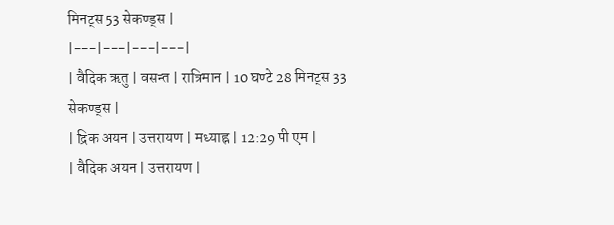मिनट्स 53 सेकण्ड्स |
|---|---|---|---|
| वैदिक ऋतु | वसन्त | रात्रिमान | 10 घण्टे 28 मिनट्स 33 सेकण्ड्स |
| द्रिक अयन | उत्तरायण | मध्याह्न | 12:29 पी एम |
| वैदिक अयन | उत्तरायण |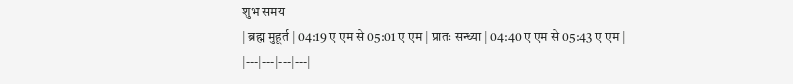शुभ समय
| ब्रह्म मुहूर्त | 04:19 ए एम से 05:01 ए एम | प्रातः सन्ध्या | 04:40 ए एम से 05:43 ए एम |
|---|---|---|---|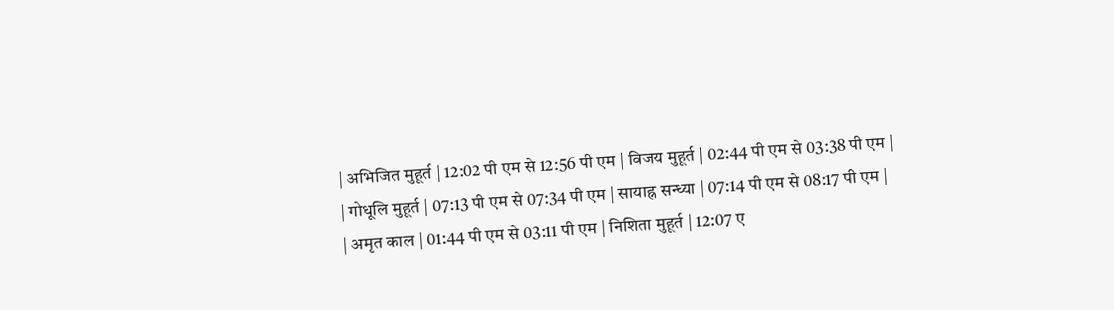| अभिजित मुहूर्त | 12:02 पी एम से 12:56 पी एम | विजय मुहूर्त | 02:44 पी एम से 03:38 पी एम |
| गोधूलि मुहूर्त | 07:13 पी एम से 07:34 पी एम | सायाह्न सन्ध्या | 07:14 पी एम से 08:17 पी एम |
| अमृत काल | 01:44 पी एम से 03:11 पी एम | निशिता मुहूर्त | 12:07 ए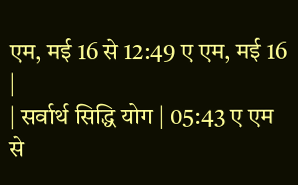एम, मई 16 से 12:49 ए एम, मई 16 |
| सर्वार्थ सिद्धि योग | 05:43 ए एम से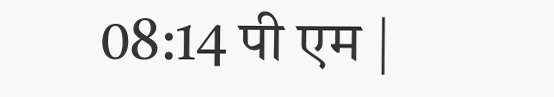08:14 पी एम |